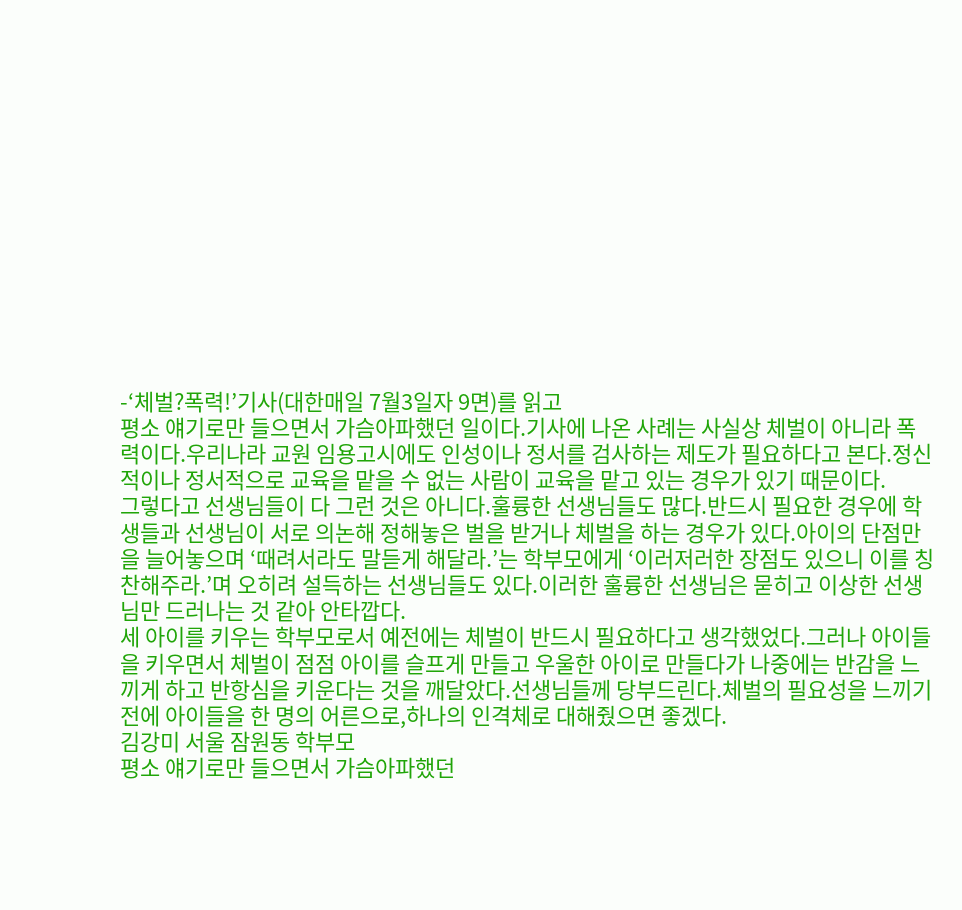-‘체벌?폭력!’기사(대한매일 7월3일자 9면)를 읽고
평소 얘기로만 들으면서 가슴아파했던 일이다.기사에 나온 사례는 사실상 체벌이 아니라 폭력이다.우리나라 교원 임용고시에도 인성이나 정서를 검사하는 제도가 필요하다고 본다.정신적이나 정서적으로 교육을 맡을 수 없는 사람이 교육을 맡고 있는 경우가 있기 때문이다.
그렇다고 선생님들이 다 그런 것은 아니다.훌륭한 선생님들도 많다.반드시 필요한 경우에 학생들과 선생님이 서로 의논해 정해놓은 벌을 받거나 체벌을 하는 경우가 있다.아이의 단점만을 늘어놓으며 ‘때려서라도 말듣게 해달라.’는 학부모에게 ‘이러저러한 장점도 있으니 이를 칭찬해주라.’며 오히려 설득하는 선생님들도 있다.이러한 훌륭한 선생님은 묻히고 이상한 선생님만 드러나는 것 같아 안타깝다.
세 아이를 키우는 학부모로서 예전에는 체벌이 반드시 필요하다고 생각했었다.그러나 아이들을 키우면서 체벌이 점점 아이를 슬프게 만들고 우울한 아이로 만들다가 나중에는 반감을 느끼게 하고 반항심을 키운다는 것을 깨달았다.선생님들께 당부드린다.체벌의 필요성을 느끼기 전에 아이들을 한 명의 어른으로,하나의 인격체로 대해줬으면 좋겠다.
김강미 서울 잠원동 학부모
평소 얘기로만 들으면서 가슴아파했던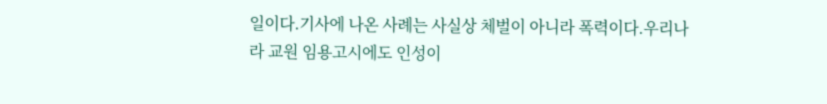일이다.기사에 나온 사례는 사실상 체벌이 아니라 폭력이다.우리나라 교원 임용고시에도 인성이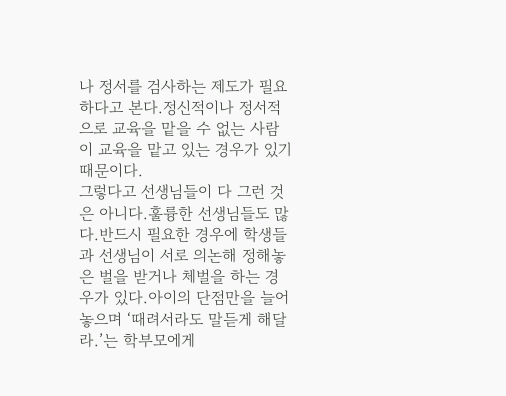나 정서를 검사하는 제도가 필요하다고 본다.정신적이나 정서적으로 교육을 맡을 수 없는 사람이 교육을 맡고 있는 경우가 있기 때문이다.
그렇다고 선생님들이 다 그런 것은 아니다.훌륭한 선생님들도 많다.반드시 필요한 경우에 학생들과 선생님이 서로 의논해 정해놓은 벌을 받거나 체벌을 하는 경우가 있다.아이의 단점만을 늘어놓으며 ‘때려서라도 말듣게 해달라.’는 학부모에게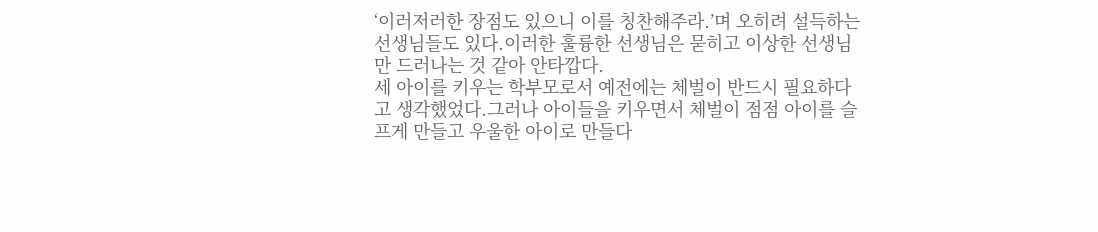‘이러저러한 장점도 있으니 이를 칭찬해주라.’며 오히려 설득하는 선생님들도 있다.이러한 훌륭한 선생님은 묻히고 이상한 선생님만 드러나는 것 같아 안타깝다.
세 아이를 키우는 학부모로서 예전에는 체벌이 반드시 필요하다고 생각했었다.그러나 아이들을 키우면서 체벌이 점점 아이를 슬프게 만들고 우울한 아이로 만들다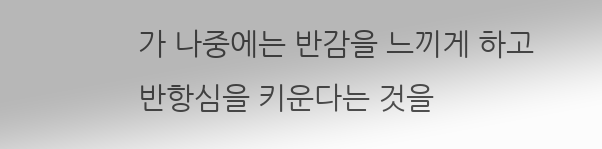가 나중에는 반감을 느끼게 하고 반항심을 키운다는 것을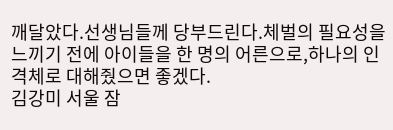깨달았다.선생님들께 당부드린다.체벌의 필요성을 느끼기 전에 아이들을 한 명의 어른으로,하나의 인격체로 대해줬으면 좋겠다.
김강미 서울 잠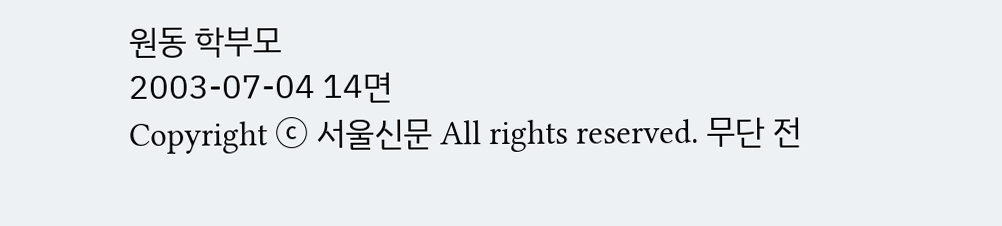원동 학부모
2003-07-04 14면
Copyright ⓒ 서울신문 All rights reserved. 무단 전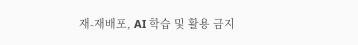재-재배포, AI 학습 및 활용 금지